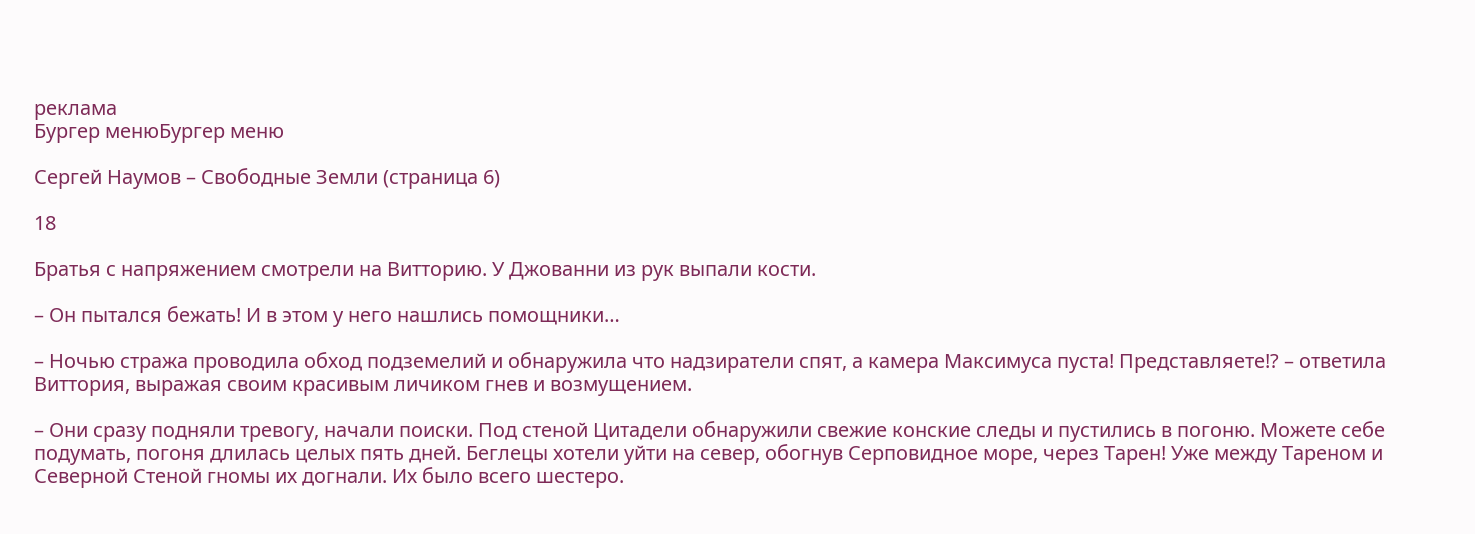реклама
Бургер менюБургер меню

Сергей Наумов – Свободные Земли (страница 6)

18

Братья с напряжением смотрели на Витторию. У Джованни из рук выпали кости.

– Он пытался бежать! И в этом у него нашлись помощники…

– Ночью стража проводила обход подземелий и обнаружила что надзиратели спят, а камера Максимуса пуста! Представляете!? – ответила Виттория, выражая своим красивым личиком гнев и возмущением.

– Они сразу подняли тревогу, начали поиски. Под стеной Цитадели обнаружили свежие конские следы и пустились в погоню. Можете себе подумать, погоня длилась целых пять дней. Беглецы хотели уйти на север, обогнув Серповидное море, через Тарен! Уже между Тареном и Северной Стеной гномы их догнали. Их было всего шестеро.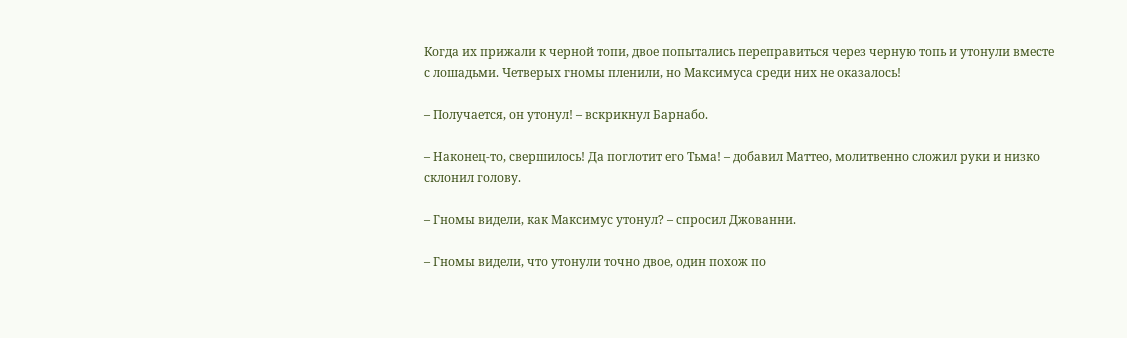Когда их прижали к черной топи, двое попытались переправиться через черную топь и утонули вместе с лошадьми. Четверых гномы пленили, но Максимуса среди них не оказалось!

– Получается, он утонул! – вскрикнул Барнабо.

– Наконец-то, свершилось! Да поглотит его Тьма! – добавил Маттео, молитвенно сложил руки и низко склонил голову.

– Гномы видели, как Максимус утонул? – спросил Джованни.

– Гномы видели, что утонули точно двое, один похож по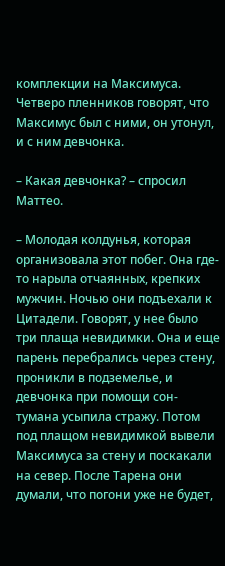комплекции на Максимуса. Четверо пленников говорят, что Максимус был с ними, он утонул, и с ним девчонка.

– Какая девчонка? – спросил Маттео.

– Молодая колдунья, которая организовала этот побег. Она где-то нарыла отчаянных, крепких мужчин. Ночью они подъехали к Цитадели. Говорят, у нее было три плаща невидимки. Она и еще парень перебрались через стену, проникли в подземелье, и девчонка при помощи сон-тумана усыпила стражу. Потом под плащом невидимкой вывели Максимуса за стену и поскакали на север. После Тарена они думали, что погони уже не будет,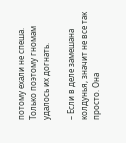потому ехали не спеша. Только поэтому гномам удалось их догнать.

– Если в деле замешана колдунья, значит не все так просто. Она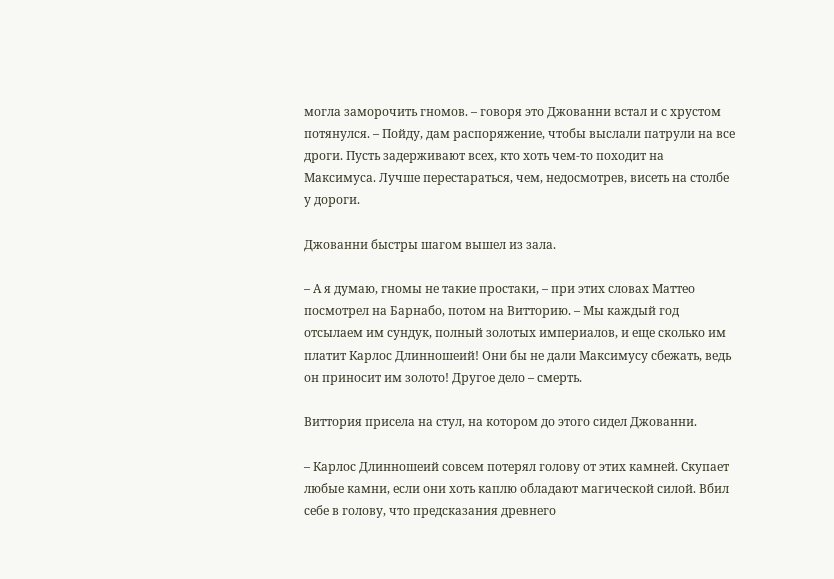могла заморочить гномов. – говоря это Джованни встал и с хрустом потянулся. – Пойду, дам распоряжение, чтобы выслали патрули на все дроги. Пусть задерживают всех, кто хоть чем-то походит на Максимуса. Лучше перестараться, чем, недосмотрев, висеть на столбе у дороги.

Джованни быстры шагом вышел из зала.

– А я думаю, гномы не такие простаки, – при этих словах Маттео посмотрел на Барнабо, потом на Витторию. – Мы каждый год отсылаем им сундук, полный золотых империалов, и еще сколько им платит Карлос Длинношеий! Они бы не дали Максимусу сбежать, ведь он приносит им золото! Другое дело – смерть.

Виттория присела на стул, на котором до этого сидел Джованни.

– Карлос Длинношеий совсем потерял голову от этих камней. Скупает любые камни, если они хоть каплю обладают магической силой. Вбил себе в голову, что предсказания древнего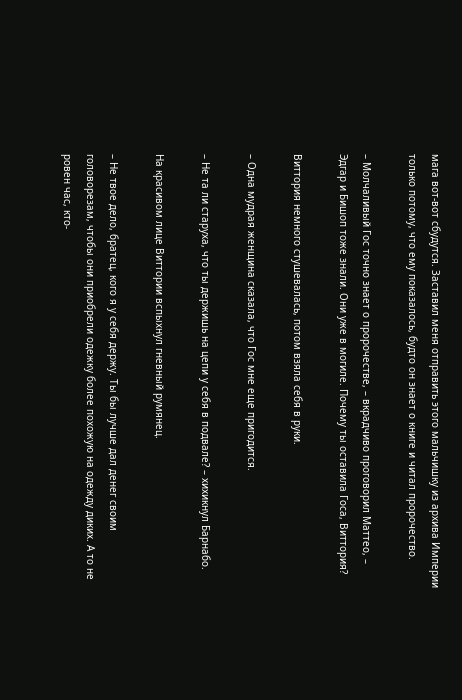мага вот-вот сбудутся. Заставил меня отправить этого мальчишку из архива Империи только потому, что ему показалось, будто он знает о книге и читал пророчество.

– Молчаливый Гос точно знает о пророчестве, – вкрадчиво проговорил Маттео, – Эдгар и Бишоп тоже знали. Они уже в могиле. Почему ты оставила Госа, Виттория?

Виттория немного стушевалась, потом взяла себя в руки.

– Одна мудрая женщина сказала, что Гос мне еще пригодится.

– Не та ли старуха, что ты держишь на цепи у себя в подвале? – хихикнул Барнабо.

На красивом лице Виттории вспыхнул гневный румянец.

– Не твое дело, братец, кого я у себя держу. Ты бы лучше дал денег своим головорезам, чтобы они приобрели одежку более похожую на одежду диких. А то не ровен час, кто-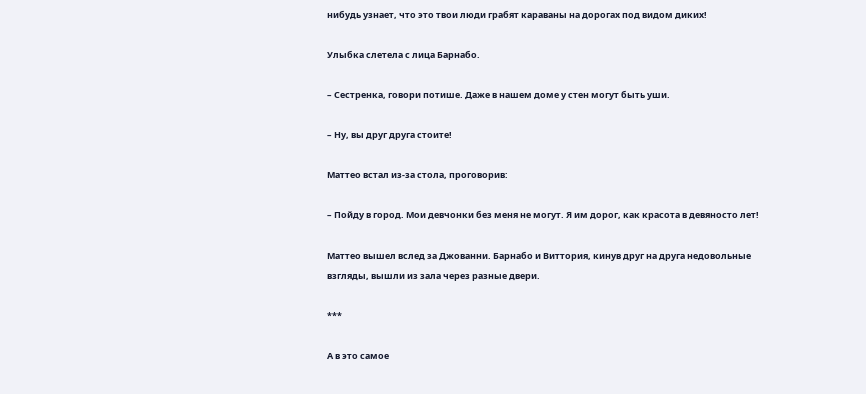нибудь узнает, что это твои люди грабят караваны на дорогах под видом диких!

Улыбка слетела с лица Барнабо.

– Сестренка, говори потише. Даже в нашем доме у стен могут быть уши.

– Ну, вы друг друга стоите!

Маттео встал из-за стола, проговорив:

– Пойду в город. Мои девчонки без меня не могут. Я им дорог, как красота в девяносто лет!

Маттео вышел вслед за Джованни. Барнабо и Виттория, кинув друг на друга недовольные взгляды, вышли из зала через разные двери.

***

А в это самое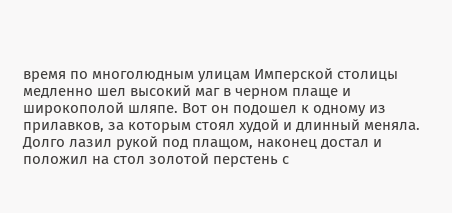время по многолюдным улицам Имперской столицы медленно шел высокий маг в черном плаще и широкополой шляпе. Вот он подошел к одному из прилавков, за которым стоял худой и длинный меняла. Долго лазил рукой под плащом, наконец достал и положил на стол золотой перстень с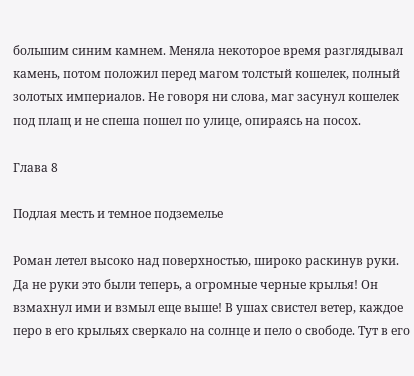большим синим камнем. Меняла некоторое время разглядывал камень, потом положил перед магом толстый кошелек, полный золотых империалов. Не говоря ни слова, маг засунул кошелек под плащ и не спеша пошел по улице, опираясь на посох.

Глава 8

Подлая месть и темное подземелье

Роман летел высоко над поверхностью, широко раскинув руки. Да не руки это были теперь, а огромные черные крылья! Он взмахнул ими и взмыл еще выше! В ушах свистел ветер, каждое перо в его крыльях сверкало на солнце и пело о свободе. Тут в его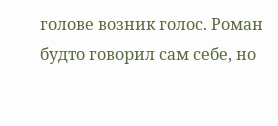голове возник голос. Роман будто говорил сам себе, но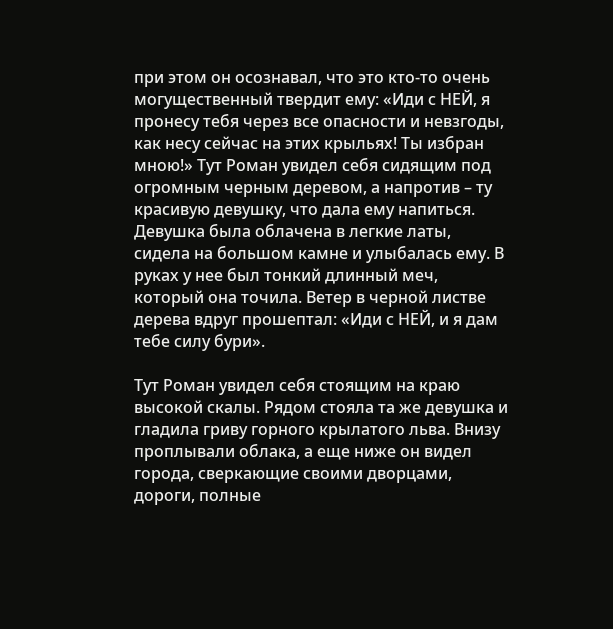при этом он осознавал, что это кто-то очень могущественный твердит ему: «Иди с НЕЙ, я пронесу тебя через все опасности и невзгоды, как несу сейчас на этих крыльях! Ты избран мною!» Тут Роман увидел себя сидящим под огромным черным деревом, а напротив – ту красивую девушку, что дала ему напиться. Девушка была облачена в легкие латы, сидела на большом камне и улыбалась ему. В руках у нее был тонкий длинный меч, который она точила. Ветер в черной листве дерева вдруг прошептал: «Иди с НЕЙ, и я дам тебе силу бури».

Тут Роман увидел себя стоящим на краю высокой скалы. Рядом стояла та же девушка и гладила гриву горного крылатого льва. Внизу проплывали облака, а еще ниже он видел города, сверкающие своими дворцами, дороги, полные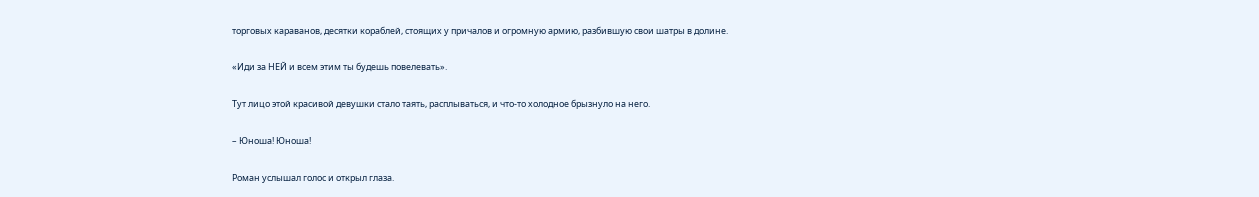торговых караванов, десятки кораблей, стоящих у причалов и огромную армию, разбившую свои шатры в долине.

«Иди за НЕЙ и всем этим ты будешь повелевать».

Тут лицо этой красивой девушки стало таять, расплываться, и что-то холодное брызнуло на него.

– Юноша! Юноша!

Роман услышал голос и открыл глаза.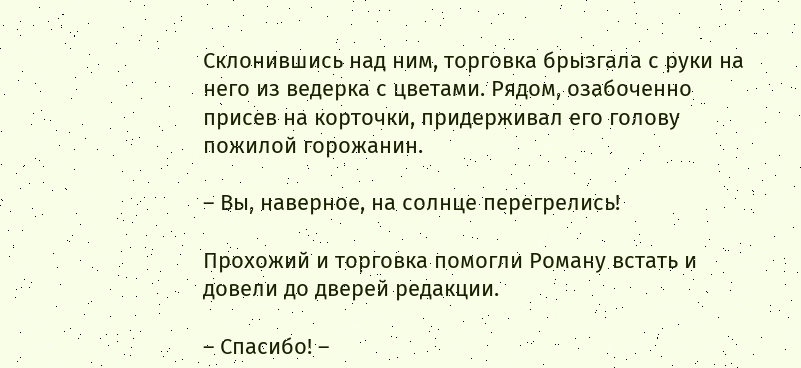Склонившись над ним, торговка брызгала с руки на него из ведерка с цветами. Рядом, озабоченно присев на корточки, придерживал его голову пожилой горожанин.

– Вы, наверное, на солнце перегрелись!

Прохожий и торговка помогли Роману встать и довели до дверей редакции.

– Спасибо! –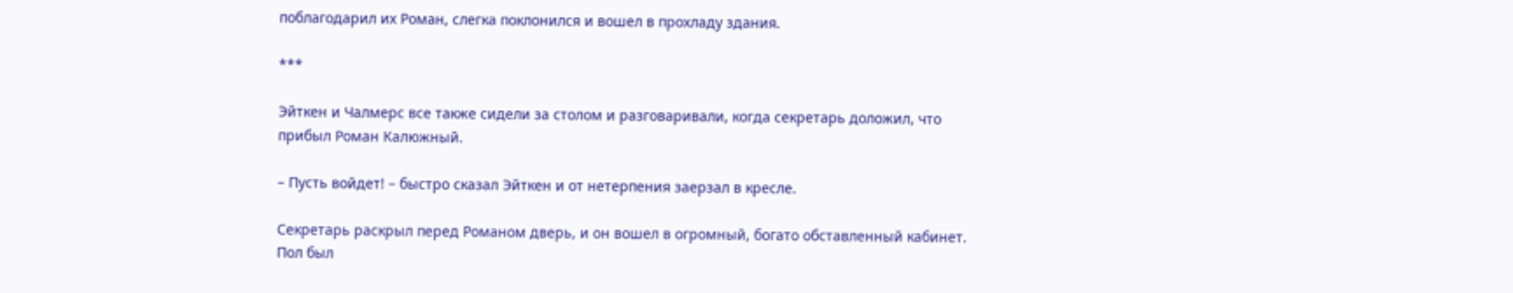поблагодарил их Роман, слегка поклонился и вошел в прохладу здания.

***

Эйткен и Чалмерс все также сидели за столом и разговаривали, когда секретарь доложил, что прибыл Роман Калюжный.

– Пусть войдет! – быстро сказал Эйткен и от нетерпения заерзал в кресле.

Секретарь раскрыл перед Романом дверь, и он вошел в огромный, богато обставленный кабинет. Пол был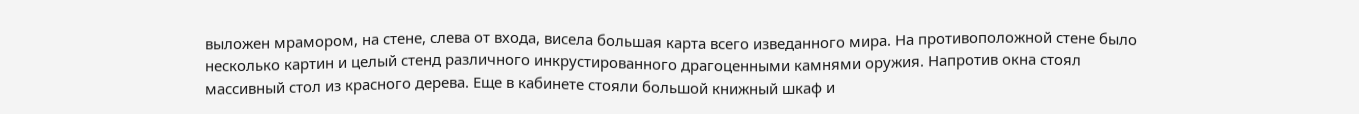выложен мрамором, на стене, слева от входа, висела большая карта всего изведанного мира. На противоположной стене было несколько картин и целый стенд различного инкрустированного драгоценными камнями оружия. Напротив окна стоял массивный стол из красного дерева. Еще в кабинете стояли большой книжный шкаф и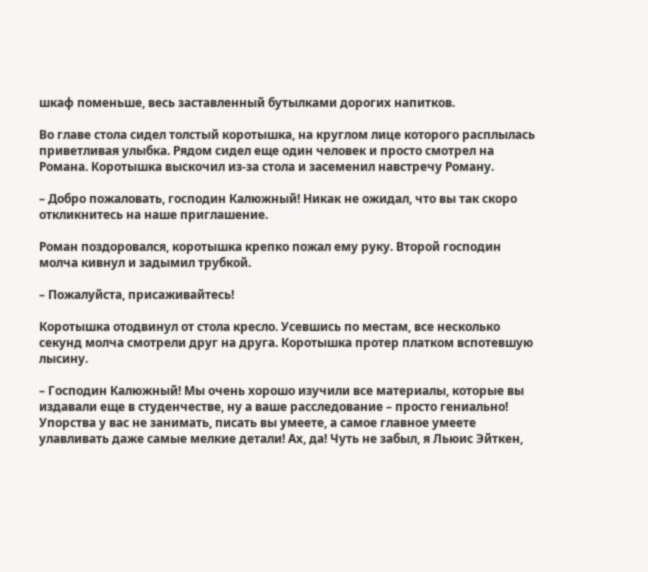шкаф поменьше, весь заставленный бутылками дорогих напитков.

Во главе стола сидел толстый коротышка, на круглом лице которого расплылась приветливая улыбка. Рядом сидел еще один человек и просто смотрел на Романа. Коротышка выскочил из-за стола и засеменил навстречу Роману.

– Добро пожаловать, господин Калюжный! Никак не ожидал, что вы так скоро откликнитесь на наше приглашение.

Роман поздоровался, коротышка крепко пожал ему руку. Второй господин молча кивнул и задымил трубкой.

– Пожалуйста, присаживайтесь!

Коротышка отодвинул от стола кресло. Усевшись по местам, все несколько секунд молча смотрели друг на друга. Коротышка протер платком вспотевшую лысину.

– Господин Калюжный! Мы очень хорошо изучили все материалы, которые вы издавали еще в студенчестве, ну а ваше расследование – просто гениально! Упорства у вас не занимать, писать вы умеете, а самое главное умеете улавливать даже самые мелкие детали! Ах, да! Чуть не забыл, я Льюис Эйткен,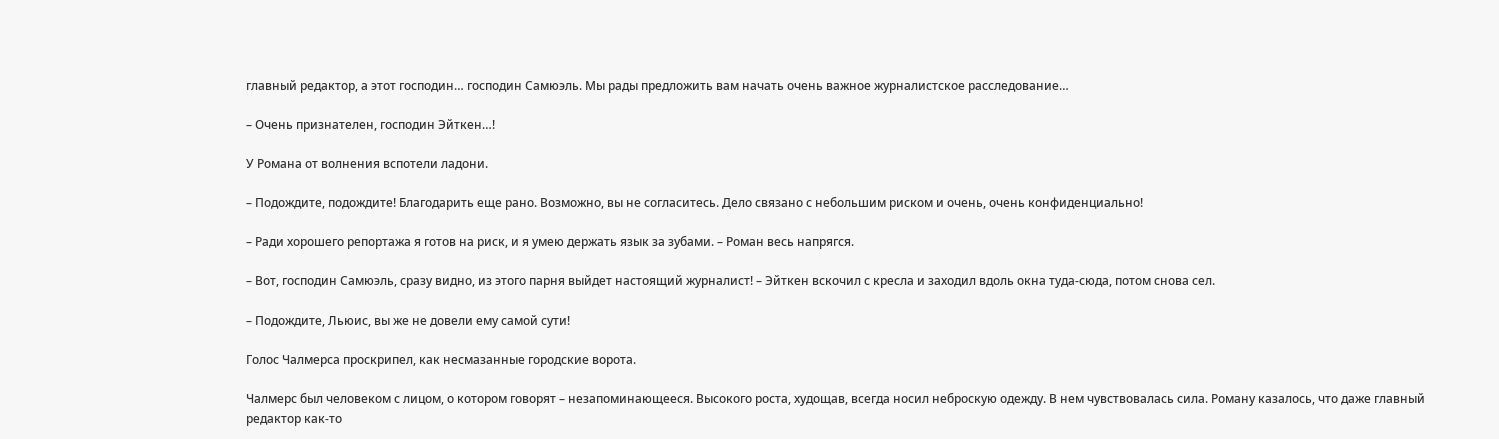главный редактор, а этот господин… господин Самюэль. Мы рады предложить вам начать очень важное журналистское расследование…

– Очень признателен, господин Эйткен…!

У Романа от волнения вспотели ладони.

– Подождите, подождите! Благодарить еще рано. Возможно, вы не согласитесь. Дело связано с небольшим риском и очень, очень конфиденциально!

– Ради хорошего репортажа я готов на риск, и я умею держать язык за зубами. – Роман весь напрягся.

– Вот, господин Самюэль, сразу видно, из этого парня выйдет настоящий журналист! – Эйткен вскочил с кресла и заходил вдоль окна туда-сюда, потом снова сел.

– Подождите, Льюис, вы же не довели ему самой сути!

Голос Чалмерса проскрипел, как несмазанные городские ворота.

Чалмерс был человеком с лицом, о котором говорят – незапоминающееся. Высокого роста, худощав, всегда носил неброскую одежду. В нем чувствовалась сила. Роману казалось, что даже главный редактор как-то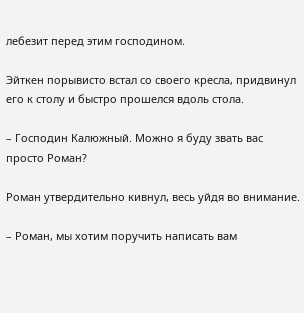лебезит перед этим господином.

Эйткен порывисто встал со своего кресла, придвинул его к столу и быстро прошелся вдоль стола.

– Господин Калюжный. Можно я буду звать вас просто Роман?

Роман утвердительно кивнул, весь уйдя во внимание.

– Роман, мы хотим поручить написать вам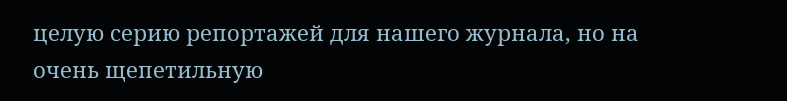целую серию репортажей для нашего журнала, но на очень щепетильную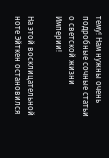тему! Нам нужны очень подробные сочные статьи о светской жизни Империи!

На этой восклицательной ноте Эйткен остановился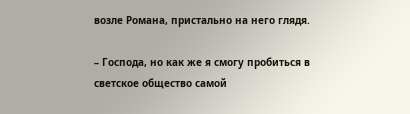возле Романа, пристально на него глядя.

– Господа, но как же я смогу пробиться в светское общество самой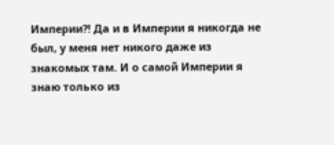Империи?! Да и в Империи я никогда не был, у меня нет никого даже из знакомых там. И о самой Империи я знаю только из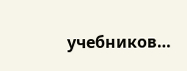учебников…